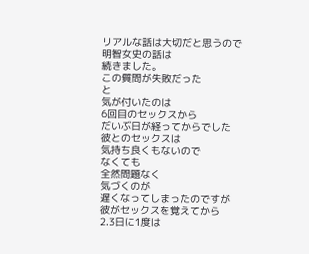リアルな話は大切だと思うので
明智女史の話は
続きました。
この質問が失敗だった
と
気が付いたのは
6回目のセックスから
だいぶ日が経ってからでした
彼とのセックスは
気持ち良くもないので
なくても
全然問題なく
気づくのが
遅くなってしまったのですが
彼がセックスを覚えてから
2.3日に1度は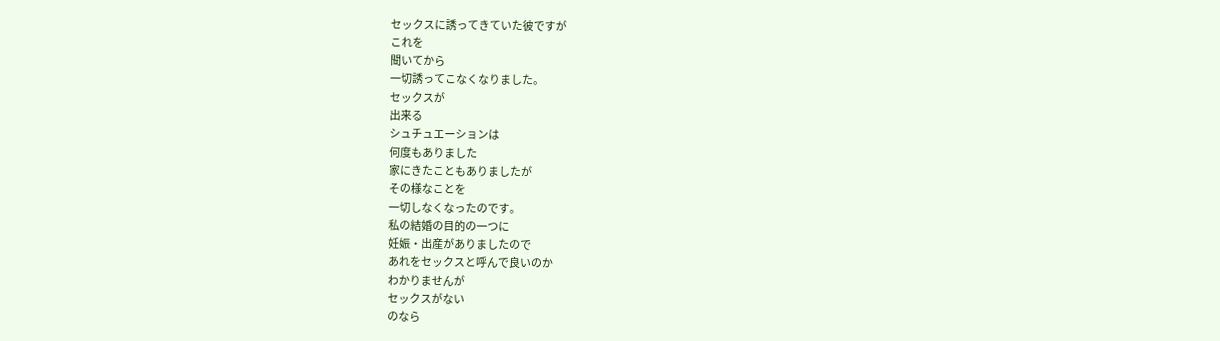セックスに誘ってきていた彼ですが
これを
聞いてから
一切誘ってこなくなりました。
セックスが
出来る
シュチュエーションは
何度もありました
家にきたこともありましたが
その様なことを
一切しなくなったのです。
私の結婚の目的の一つに
妊娠・出産がありましたので
あれをセックスと呼んで良いのか
わかりませんが
セックスがない
のなら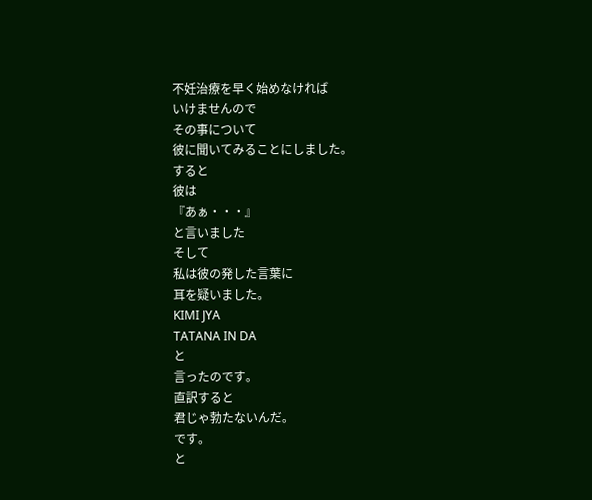不妊治療を早く始めなければ
いけませんので
その事について
彼に聞いてみることにしました。
すると
彼は
『あぁ・・・』
と言いました
そして
私は彼の発した言葉に
耳を疑いました。
KIMI JYA
TATANA IN DA
と
言ったのです。
直訳すると
君じゃ勃たないんだ。
です。
と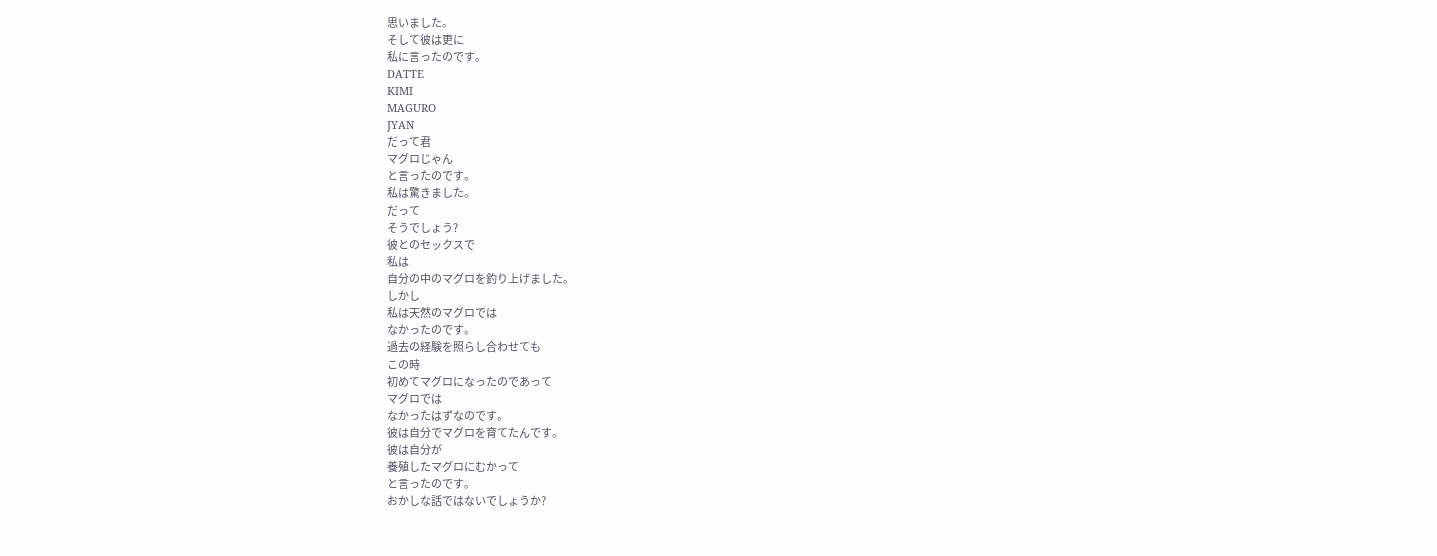思いました。
そして彼は更に
私に言ったのです。
DATTE
KIMI
MAGURO
JYAN
だって君
マグロじゃん
と言ったのです。
私は驚きました。
だって
そうでしょう?
彼とのセックスで
私は
自分の中のマグロを釣り上げました。
しかし
私は天然のマグロでは
なかったのです。
過去の経験を照らし合わせても
この時
初めてマグロになったのであって
マグロでは
なかったはずなのです。
彼は自分でマグロを育てたんです。
彼は自分が
養殖したマグロにむかって
と言ったのです。
おかしな話ではないでしょうか?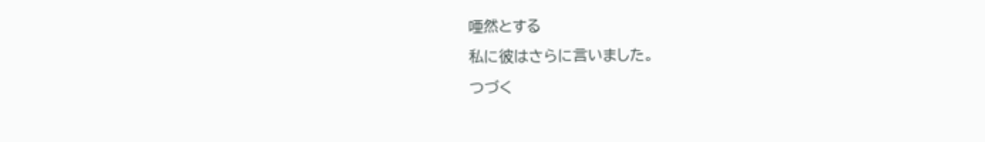唖然とする
私に彼はさらに言いました。
つづく